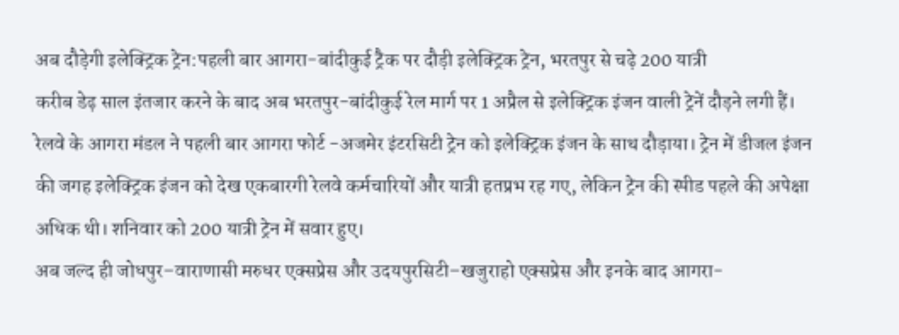अब दौड़ेगी इलेक्ट्रिक ट्रेन:पहली बार आगरा-बांदीकुई ट्रैक पर दौड़ी इलेक्ट्रिक ट्रेन, भरतपुर से चढ़े 200 यात्री
करीब डेढ़ साल इंतजार करने के बाद अब भरतपुर-बांदीकुई रेल मार्ग पर 1 अप्रैल से इलेक्ट्रिक इंजन वाली ट्रेनें दौड़ने लगी हैं। रेलवे के आगरा मंडल ने पहली बार आगरा फोर्ट -अजमेर इंटरसिटी ट्रेन को इलेक्ट्रिक इंजन के साथ दौड़ाया। ट्रेन में डीजल इंजन की जगह इलेक्ट्रिक इंजन को देख एकबारगी रेलवे कर्मचारियों और यात्री हतप्रभ रह गए, लेकिन ट्रेन की स्पीड पहले की अपेक्षा अधिक थी। शनिवार को 200 यात्री ट्रेन में सवार हुए।
अब जल्द ही जोधपुर–वाराणासी मरुधर एक्सप्रेस और उदयपुरसिटी–खजुराहो एक्सप्रेस और इनके बाद आगरा-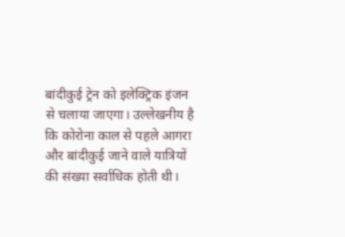बांदीकुई ट्रेन को इलेक्ट्रिक इंजन से चलाया जाएगा। उल्लेखनीय है कि कोरोना काल से पहले आगरा और बांदीकुई जाने वाले यात्रियों की संख्या सर्वाधिक होती थी।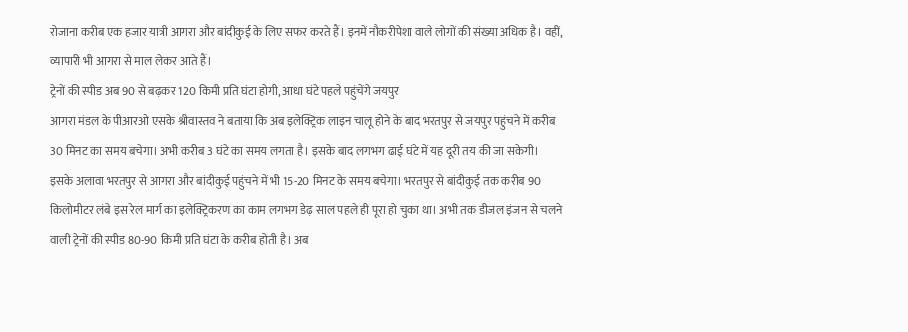रोजाना करीब एक हजार यात्री आगरा और बांदीकुई के लिए सफर करते हैं। इनमें नौकरीपेशा वाले लोगों की संख्या अधिक है। वहीं, व्यापारी भी आगरा से माल लेकर आते हैं।
ट्रेनों की स्पीड अब 90 से बढ़कर 120 किमी प्रति घंटा होगी, आधा घंटे पहले पहुंचेंगे जयपुर
आगरा मंडल के पीआरओ एसके श्रीवास्तव ने बताया कि अब इलेक्ट्रिक लाइन चालू होने के बाद भरतपुर से जयपुर पहुंचने में करीब 30 मिनट का समय बचेगा। अभी करीब 3 घंटे का समय लगता है। इसके बाद लगभग ढाई घंटे में यह दूरी तय की जा सकेगी। इसके अलावा भरतपुर से आगरा और बांदीकुई पहुंचने में भी 15-20 मिनट के समय बचेगा। भरतपुर से बांदीकुई तक करीब 90 किलोमीटर लंबे इस रेल मार्ग का इलेक्ट्रिकरण का काम लगभग डेढ़ साल पहले ही पूरा हो चुका था। अभी तक डीजल इंजन से चलने वाली ट्रेनों की स्पीड 80-90 किमी प्रति घंटा के करीब होती है। अब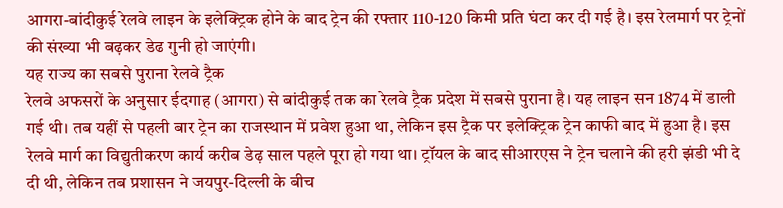आगरा-बांदीकुई रेलवे लाइन के इलेक्ट्रिक होने के बाद ट्रेन की रफ्तार 110-120 किमी प्रति घंटा कर दी गई है। इस रेलमार्ग पर ट्रेनों की संख्या भी बढ़कर डेढ गुनी हो जाएंगी।
यह राज्य का सबसे पुराना रेलवे ट्रैक
रेलवे अफसरों के अनुसार ईदगाह (आगरा) से बांदीकुई तक का रेलवे ट्रैक प्रदेश में सबसे पुराना है। यह लाइन सन 1874 में डाली गई थी। तब यहीं से पहली बार ट्रेन का राजस्थान में प्रवेश हुआ था, लेकिन इस ट्रैक पर इलेक्ट्रिक ट्रेन काफी बाद में हुआ है। इस रेलवे मार्ग का विद्युतीकरण कार्य करीब डेढ़ साल पहले पूरा हो गया था। ट्रॉयल के बाद सीआरएस ने ट्रेन चलाने की हरी झंडी भी दे दी थी, लेकिन तब प्रशासन ने जयपुर-दिल्ली के बीच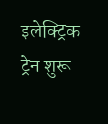इलेक्ट्रिक ट्रेन शुरू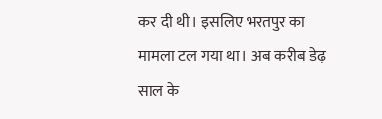कर दी थी। इसलिए भरतपुर का मामला टल गया था। अब करीब डेढ़ साल के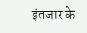इंतजार के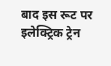बाद इस रूट पर इलेक्ट्रिक ट्रेन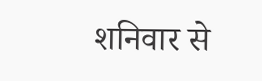शनिवार से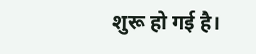शुरू हो गई है।